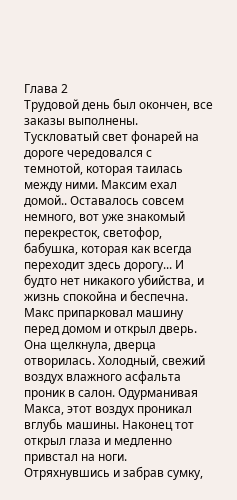Глава 2
Трудовой день был окончен, все заказы выполнены. Тускловатый свет фонарей на дороге чередовался с темнотой, которая таилась между ними. Максим ехал домой.. Оставалось совсем немного, вот уже знакомый перекресток, светофор, бабушка, которая как всегда переходит здесь дорогу... И будто нет никакого убийства, и жизнь спокойна и беспечна. Макс припарковал машину перед домом и открыл дверь. Она щелкнула, дверца отворилась. Холодный, свежий воздух влажного асфальта проник в салон. Одурманивая Макса, этот воздух проникал вглубь машины. Наконец тот открыл глаза и медленно привстал на ноги. Отряхнувшись и забрав сумку,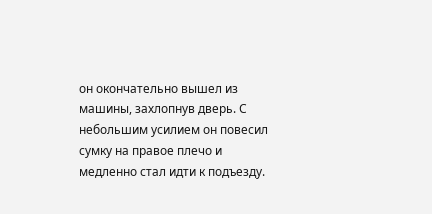он окончательно вышел из машины, захлопнув дверь. С небольшим усилием он повесил сумку на правое плечо и медленно стал идти к подъезду.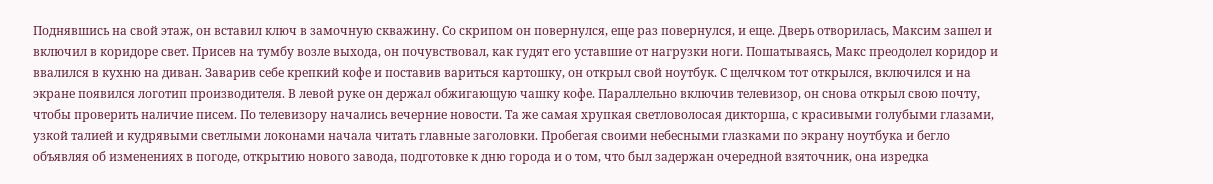Поднявшись на свой этаж, он вставил ключ в замочную скважину. Со скрипом он повернулся, еще раз повернулся, и еще. Дверь отворилась, Максим зашел и включил в коридоре свет. Присев на тумбу возле выхода, он почувствовал, как гудят его уставшие от нагрузки ноги. Пошатываясь, Макс преодолел коридор и ввалился в кухню на диван. Заварив себе крепкий кофе и поставив вариться картошку, он открыл свой ноутбук. С щелчком тот открылся, включился и на экране появился логотип производителя. В левой руке он держал обжигающую чашку кофе. Параллельно включив телевизор, он снова открыл свою почту, чтобы проверить наличие писем. По телевизору начались вечерние новости. Та же самая хрупкая светловолосая дикторша, с красивыми голубыми глазами, узкой талией и кудрявыми светлыми локонами начала читать главные заголовки. Пробегая своими небесными глазками по экрану ноутбука и бегло объявляя об изменениях в погоде, открытию нового завода, подготовке к дню города и о том, что был задержан очередной взяточник, она изредка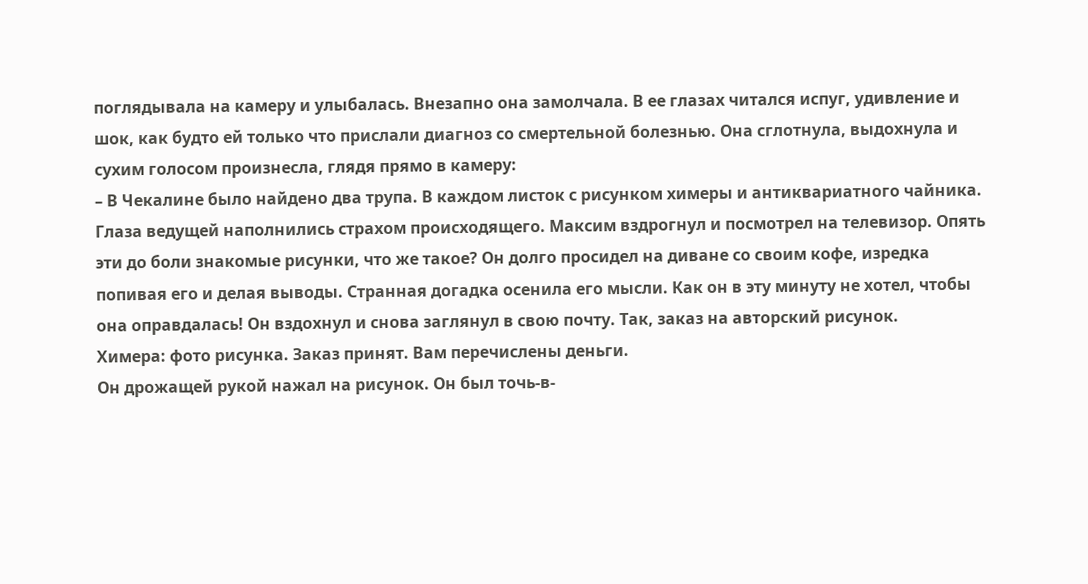поглядывала на камеру и улыбалась. Внезапно она замолчала. В ее глазах читался испуг, удивление и шок, как будто ей только что прислали диагноз со смертельной болезнью. Она сглотнула, выдохнула и сухим голосом произнесла, глядя прямо в камеру:
– В Чекалине было найдено два трупа. В каждом листок с рисунком химеры и антиквариатного чайника.
Глаза ведущей наполнились страхом происходящего. Максим вздрогнул и посмотрел на телевизор. Опять эти до боли знакомые рисунки, что же такое? Он долго просидел на диване со своим кофе, изредка попивая его и делая выводы. Странная догадка осенила его мысли. Как он в эту минуту не хотел, чтобы она оправдалась! Он вздохнул и снова заглянул в свою почту. Так, заказ на авторский рисунок.
Химера: фото рисунка. Заказ принят. Вам перечислены деньги.
Он дрожащей рукой нажал на рисунок. Он был точь-в-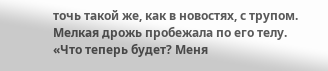точь такой же, как в новостях, с трупом. Мелкая дрожь пробежала по его телу.
«Что теперь будет? Меня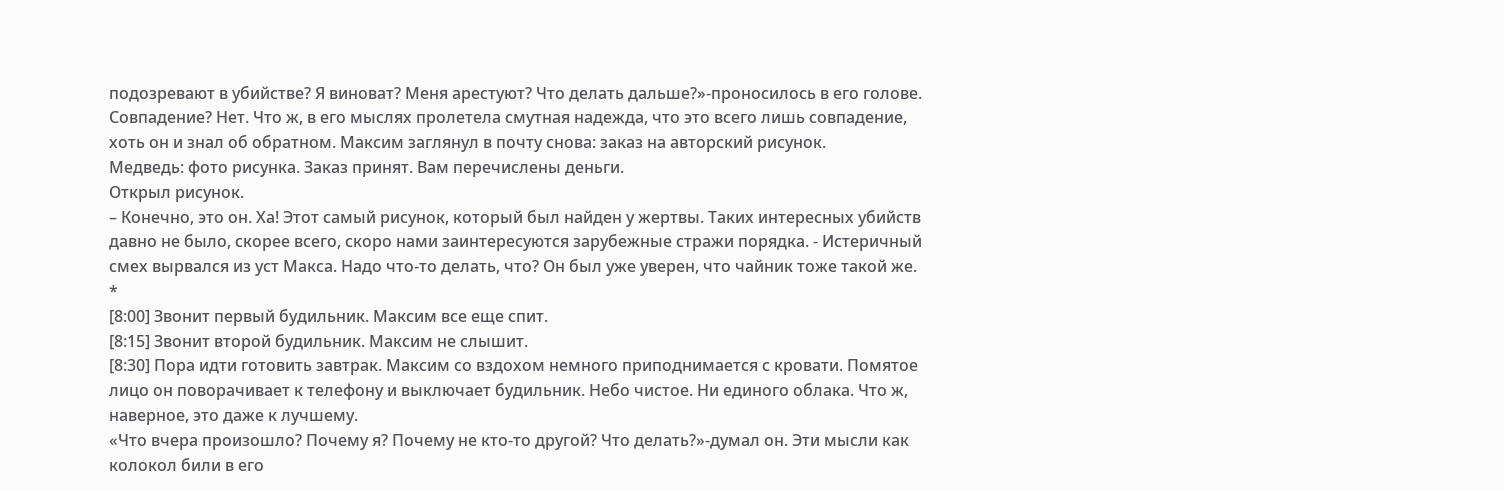подозревают в убийстве? Я виноват? Меня арестуют? Что делать дальше?»-проносилось в его голове.
Совпадение? Нет. Что ж, в его мыслях пролетела смутная надежда, что это всего лишь совпадение, хоть он и знал об обратном. Максим заглянул в почту снова: заказ на авторский рисунок.
Медведь: фото рисунка. Заказ принят. Вам перечислены деньги.
Открыл рисунок.
– Конечно, это он. Ха! Этот самый рисунок, который был найден у жертвы. Таких интересных убийств давно не было, скорее всего, скоро нами заинтересуются зарубежные стражи порядка. - Истеричный смех вырвался из уст Макса. Надо что-то делать, что? Он был уже уверен, что чайник тоже такой же.
*
[8:00] Звонит первый будильник. Максим все еще спит.
[8:15] Звонит второй будильник. Максим не слышит.
[8:30] Пора идти готовить завтрак. Максим со вздохом немного приподнимается с кровати. Помятое лицо он поворачивает к телефону и выключает будильник. Небо чистое. Ни единого облака. Что ж, наверное, это даже к лучшему.
«Что вчера произошло? Почему я? Почему не кто-то другой? Что делать?»-думал он. Эти мысли как колокол били в его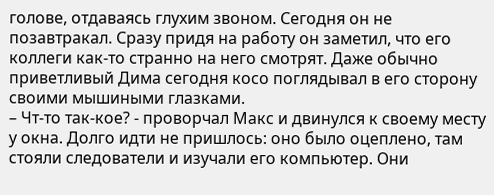голове, отдаваясь глухим звоном. Сегодня он не позавтракал. Сразу придя на работу он заметил, что его коллеги как-то странно на него смотрят. Даже обычно приветливый Дима сегодня косо поглядывал в его сторону своими мышиными глазками.
– Чт-то так-кое? - проворчал Макс и двинулся к своему месту у окна. Долго идти не пришлось: оно было оцеплено, там стояли следователи и изучали его компьютер. Они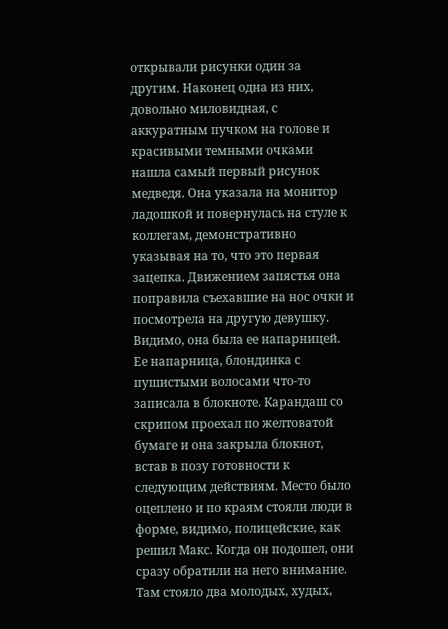открывали рисунки один за другим. Наконец одна из них, довольно миловидная, с аккуратным пучком на голове и красивыми темными очками нашла самый первый рисунок медведя. Она указала на монитор ладошкой и повернулась на стуле к коллегам, демонстративно указывая на то, что это первая зацепка. Движением запястья она поправила съехавшие на нос очки и посмотрела на другую девушку. Видимо, она была ее напарницей. Ее напарница, блондинка с пушистыми волосами что-то записала в блокноте. Карандаш со скрипом проехал по желтоватой бумаге и она закрыла блокнот, встав в позу готовности к следующим действиям. Место было оцеплено и по краям стояли люди в форме, видимо, полицейские, как решил Макс. Когда он подошел, они сразу обратили на него внимание. Там стояло два молодых, худых,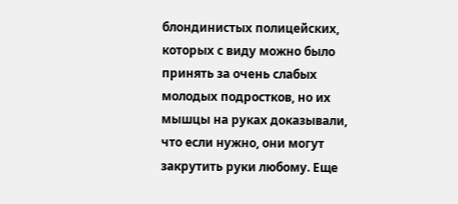блондинистых полицейских, которых с виду можно было принять за очень слабых молодых подростков, но их мышцы на руках доказывали, что если нужно, они могут закрутить руки любому. Еще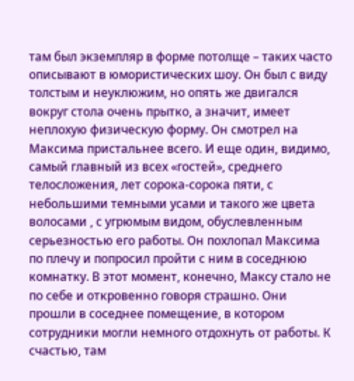там был экземпляр в форме потолще – таких часто описывают в юмористических шоу. Он был с виду толстым и неуклюжим, но опять же двигался вокруг стола очень прытко, а значит, имеет неплохую физическую форму. Он смотрел на Максима пристальнее всего. И еще один, видимо, самый главный из всех «гостей», среднего телосложения, лет сорока-сорока пяти, с небольшими темными усами и такого же цвета волосами , с угрюмым видом, обуслевленным серьезностью его работы. Он похлопал Максима по плечу и попросил пройти с ним в соседнюю комнатку. В этот момент, конечно, Максу стало не по себе и откровенно говоря страшно. Они прошли в соседнее помещение, в котором сотрудники могли немного отдохнуть от работы. К счастью, там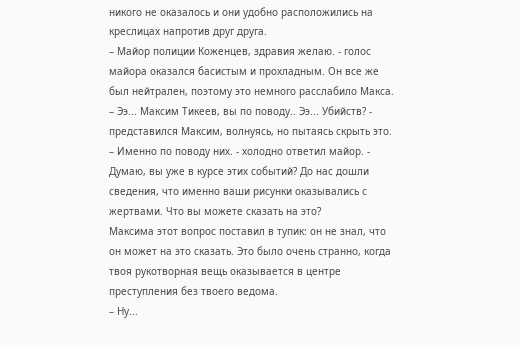никого не оказалось и они удобно расположились на креслицах напротив друг друга.
– Майор полиции Коженцев, здравия желаю. - голос майора оказался басистым и прохладным. Он все же был нейтрален, поэтому это немного расслабило Макса.
– Ээ... Максим Тикеев, вы по поводу.. Ээ... Убийств? - представился Максим, волнуясь, но пытаясь скрыть это.
– Именно по поводу них. - холодно ответил майор. - Думаю, вы уже в курсе этих событий? До нас дошли сведения, что именно ваши рисунки оказывались с жертвами. Что вы можете сказать на это?
Максима этот вопрос поставил в тупик: он не знал, что он может на это сказать. Это было очень странно, когда твоя рукотворная вещь оказывается в центре преступления без твоего ведома.
– Ну...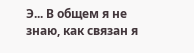Э... В общем я не знаю, как связан я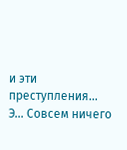и эти преступления... Э... Совсем ничего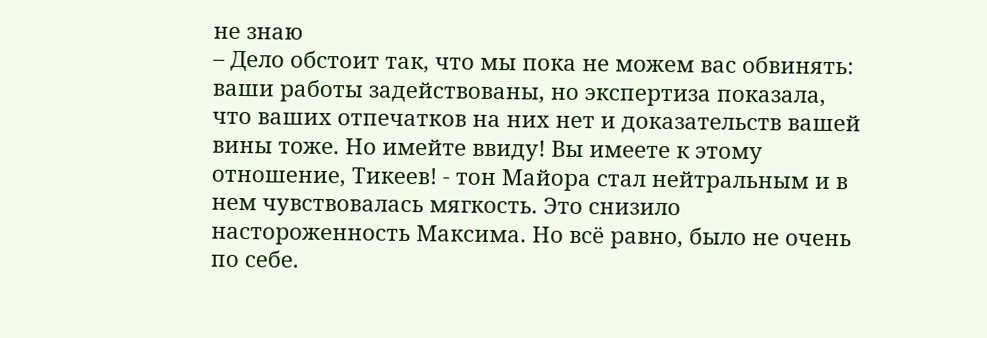не знаю
– Дело обстоит так, что мы пока не можем вас обвинять: ваши работы задействованы, но экспертиза показала, что ваших отпечатков на них нет и доказательств вашей вины тоже. Но имейте ввиду! Вы имеете к этому отношение, Тикеев! - тон Майора стал нейтральным и в нем чувствовалась мягкость. Это снизило настороженность Максима. Но всё равно, было не очень по себе.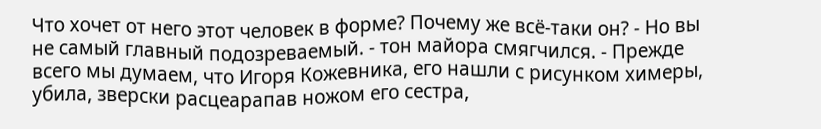Что хочет от него этот человек в форме? Почему же всё-таки он? - Но вы не самый главный подозреваемый. - тон майора смягчился. - Прежде всего мы думаем, что Игоря Кожевника, его нашли с рисунком химеры, убила, зверски расцеарапав ножом его сестра,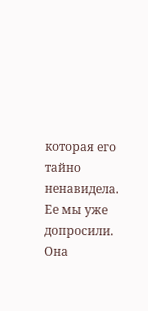которая его тайно ненавидела. Ее мы уже допросили. Она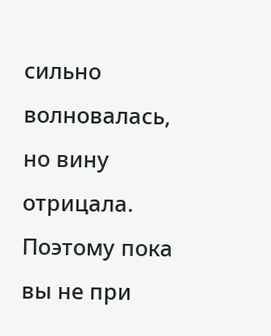сильно волновалась, но вину отрицала. Поэтому пока вы не при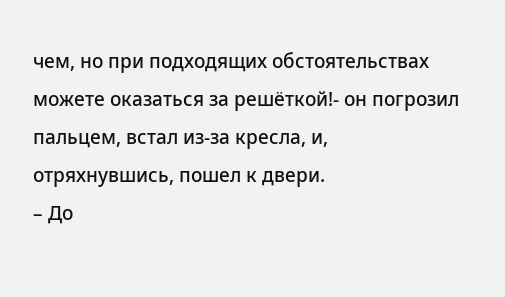чем, но при подходящих обстоятельствах можете оказаться за решёткой!- он погрозил пальцем, встал из-за кресла, и, отряхнувшись, пошел к двери.
– До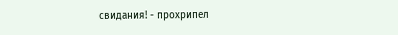свидания! - прохрипел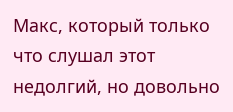Макс, который только что слушал этот недолгий, но довольно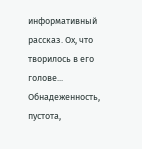информативный рассказ. Ох, что творилось в его голове... Обнадеженность, пустота,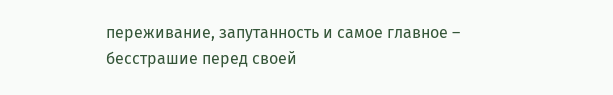переживание, запутанность и самое главное – бесстрашие перед своей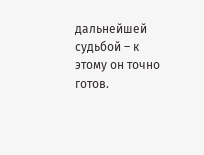дальнейшей судьбой – к этому он точно готов.